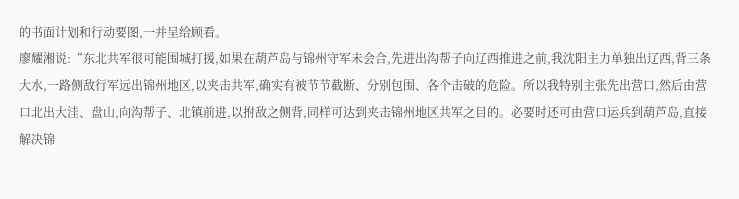的书面计划和行动要图,一并呈给顾看。
廖耀湘说:“东北共军很可能围城打援,如果在葫芦岛与锦州守军未会合,先进出沟帮子向辽西推进之前,我沈阳主力单独出辽西,背三条大水,一路侧敌行军远出锦州地区,以夹击共军,确实有被节节截断、分别包围、各个击破的危险。所以我特别主张先出营口,然后由营口北出大洼、盘山,向沟帮子、北镇前进,以拊敌之侧背,同样可达到夹击锦州地区共军之目的。必要时还可由营口运兵到葫芦岛,直接解决锦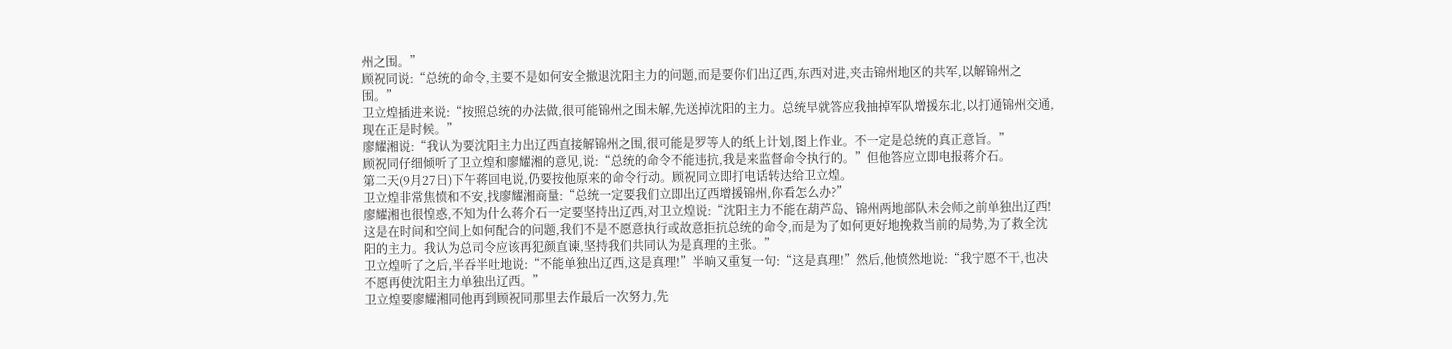州之围。”
顾祝同说:“总统的命令,主要不是如何安全撤退沈阳主力的问题,而是要你们出辽西,东西对进,夹击锦州地区的共军,以解锦州之围。”
卫立煌插进来说:“按照总统的办法做,很可能锦州之围未解,先送掉沈阳的主力。总统早就答应我抽掉军队增援东北,以打通锦州交通,现在正是时候。”
廖耀湘说:“我认为要沈阳主力出辽西直接解锦州之围,很可能是罗等人的纸上计划,图上作业。不一定是总统的真正意旨。”
顾祝同仔细倾听了卫立煌和廖耀湘的意见,说:“总统的命令不能违抗,我是来监督命令执行的。”但他答应立即电报蒋介石。
第二天(9月27日)下午蒋回电说,仍要按他原来的命令行动。顾祝同立即打电话转达给卫立煌。
卫立煌非常焦愤和不安,找廖耀湘商量:“总统一定要我们立即出辽西增援锦州,你看怎么办?”
廖耀湘也很惶惑,不知为什么蒋介石一定要坚持出辽西,对卫立煌说:“沈阳主力不能在葫芦岛、锦州两地部队未会师之前单独出辽西!这是在时间和空间上如何配合的问题,我们不是不愿意执行或故意拒抗总统的命令,而是为了如何更好地挽救当前的局势,为了救全沈阳的主力。我认为总司令应该再犯颜直谏,坚持我们共同认为是真理的主张。”
卫立煌听了之后,半吞半吐地说:“不能单独出辽西,这是真理!”半晌又重复一句:“这是真理!”然后,他愤然地说:“我宁愿不干,也决不愿再使沈阳主力单独出辽西。”
卫立煌要廖耀湘同他再到顾祝同那里去作最后一次努力,先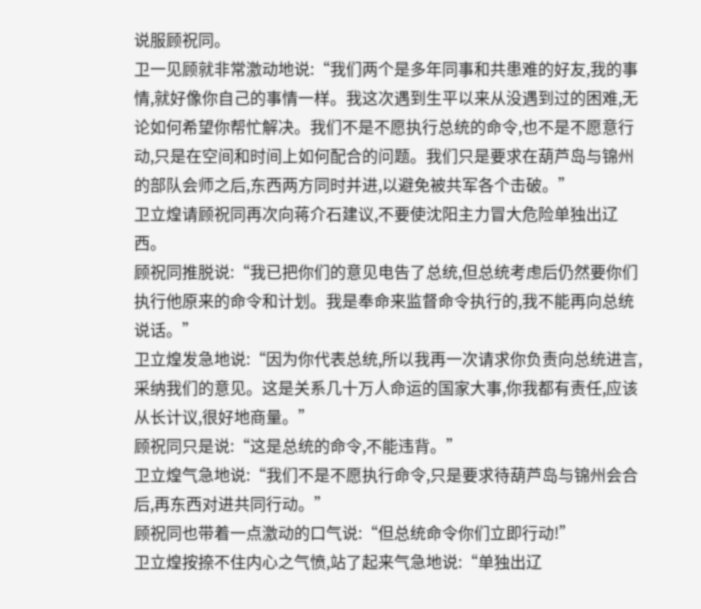说服顾祝同。
卫一见顾就非常激动地说:“我们两个是多年同事和共患难的好友,我的事情,就好像你自己的事情一样。我这次遇到生平以来从没遇到过的困难,无论如何希望你帮忙解决。我们不是不愿执行总统的命令,也不是不愿意行动,只是在空间和时间上如何配合的问题。我们只是要求在葫芦岛与锦州的部队会师之后,东西两方同时并进,以避免被共军各个击破。”
卫立煌请顾祝同再次向蒋介石建议,不要使沈阳主力冒大危险单独出辽西。
顾祝同推脱说:“我已把你们的意见电告了总统,但总统考虑后仍然要你们执行他原来的命令和计划。我是奉命来监督命令执行的,我不能再向总统说话。”
卫立煌发急地说:“因为你代表总统,所以我再一次请求你负责向总统进言,采纳我们的意见。这是关系几十万人命运的国家大事,你我都有责任,应该从长计议,很好地商量。”
顾祝同只是说:“这是总统的命令,不能违背。”
卫立煌气急地说:“我们不是不愿执行命令,只是要求待葫芦岛与锦州会合后,再东西对进共同行动。”
顾祝同也带着一点激动的口气说:“但总统命令你们立即行动!”
卫立煌按捺不住内心之气愤,站了起来气急地说:“单独出辽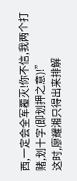西,一定会全军覆灭!你不信,我两个打赌,划十字(即划押之意)!”
这时,廖耀湘只得出来排解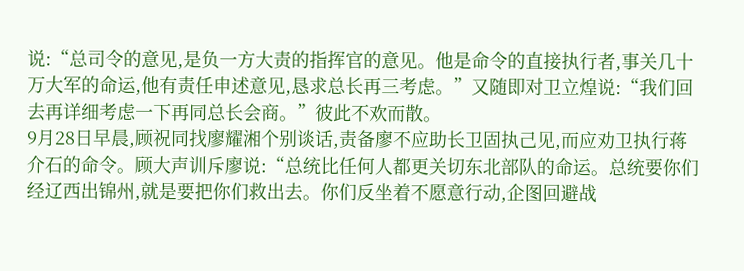说:“总司令的意见,是负一方大责的指挥官的意见。他是命令的直接执行者,事关几十万大军的命运,他有责任申述意见,恳求总长再三考虑。”又随即对卫立煌说:“我们回去再详细考虑一下再同总长会商。”彼此不欢而散。
9月28日早晨,顾祝同找廖耀湘个别谈话,责备廖不应助长卫固执己见,而应劝卫执行蒋介石的命令。顾大声训斥廖说:“总统比任何人都更关切东北部队的命运。总统要你们经辽西出锦州,就是要把你们救出去。你们反坐着不愿意行动,企图回避战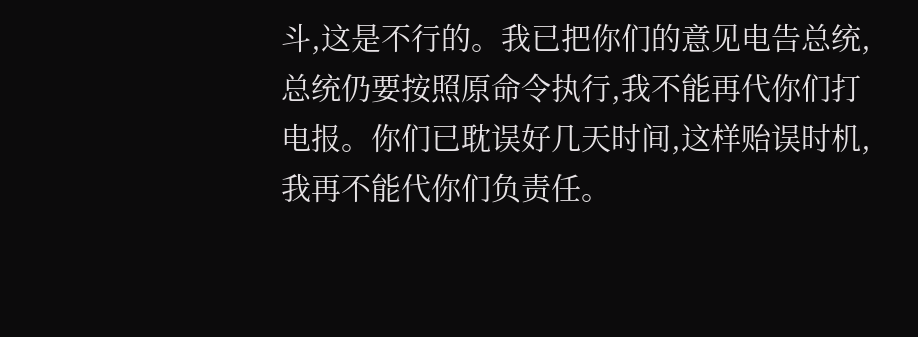斗,这是不行的。我已把你们的意见电告总统,总统仍要按照原命令执行,我不能再代你们打电报。你们已耽误好几天时间,这样贻误时机,我再不能代你们负责任。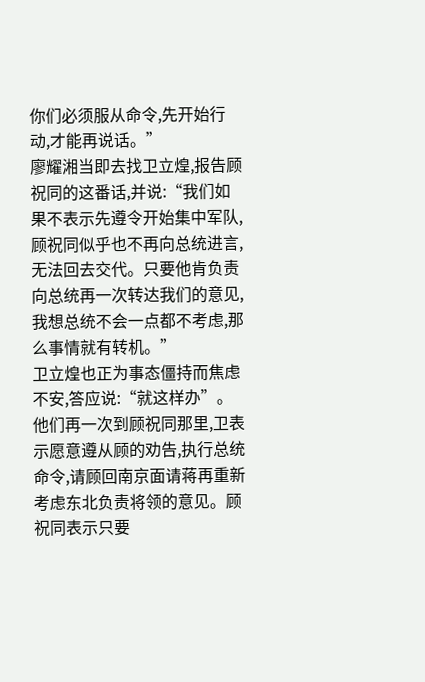你们必须服从命令,先开始行动,才能再说话。”
廖耀湘当即去找卫立煌,报告顾祝同的这番话,并说:“我们如果不表示先遵令开始集中军队,顾祝同似乎也不再向总统进言,无法回去交代。只要他肯负责向总统再一次转达我们的意见,我想总统不会一点都不考虑,那么事情就有转机。”
卫立煌也正为事态僵持而焦虑不安,答应说:“就这样办”。他们再一次到顾祝同那里,卫表示愿意遵从顾的劝告,执行总统命令,请顾回南京面请蒋再重新考虑东北负责将领的意见。顾祝同表示只要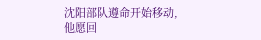沈阳部队遵命开始移动,他愿回